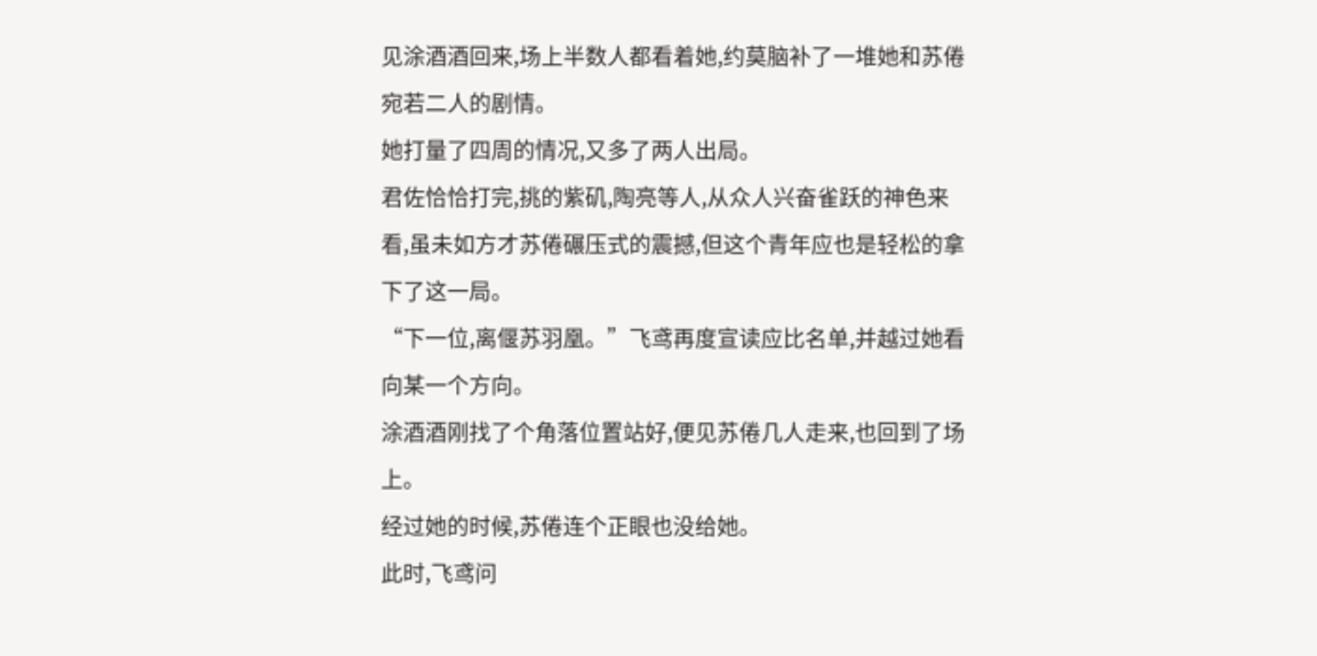见涂酒酒回来,场上半数人都看着她,约莫脑补了一堆她和苏倦宛若二人的剧情。
她打量了四周的情况,又多了两人出局。
君佐恰恰打完,挑的紫矶,陶亮等人,从众人兴奋雀跃的神色来看,虽未如方才苏倦碾压式的震撼,但这个青年应也是轻松的拿下了这一局。
“下一位,离偃苏羽凰。”飞鸢再度宣读应比名单,并越过她看向某一个方向。
涂酒酒刚找了个角落位置站好,便见苏倦几人走来,也回到了场上。
经过她的时候,苏倦连个正眼也没给她。
此时,飞鸢问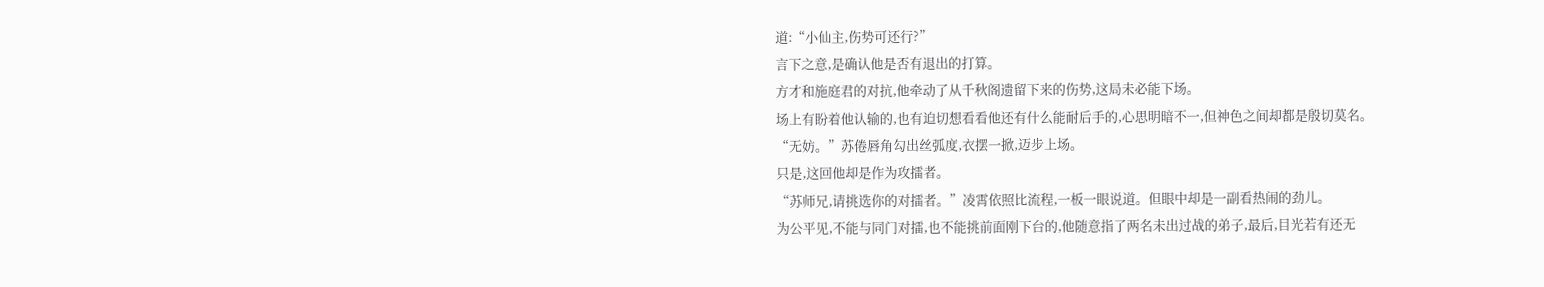道:“小仙主,伤势可还行?”
言下之意,是确认他是否有退出的打算。
方才和施庭君的对抗,他牵动了从千秋阁遗留下来的伤势,这局未必能下场。
场上有盼着他认输的,也有迫切想看看他还有什么能耐后手的,心思明暗不一,但神色之间却都是殷切莫名。
“无妨。”苏倦唇角勾出丝弧度,衣摆一掀,迈步上场。
只是,这回他却是作为攻擂者。
“苏师兄,请挑选你的对擂者。”凌霄依照比流程,一板一眼说道。但眼中却是一副看热闹的劲儿。
为公平见,不能与同门对擂,也不能挑前面刚下台的,他随意指了两名未出过战的弟子,最后,目光若有还无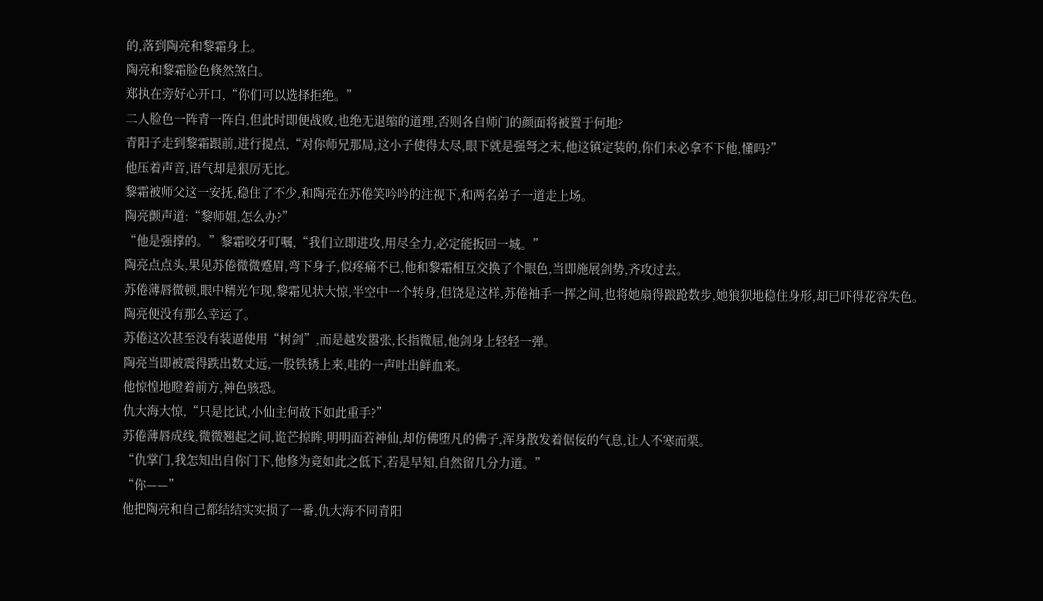的,落到陶亮和黎霜身上。
陶亮和黎霜脸色倏然煞白。
郑执在旁好心开口,“你们可以选择拒绝。”
二人脸色一阵青一阵白,但此时即便战败,也绝无退缩的道理,否则各自师门的颜面将被置于何地?
青阳子走到黎霜跟前,进行提点,“对你师兄那局,这小子使得太尽,眼下就是强弩之末,他这镇定装的,你们未必拿不下他,懂吗?”
他压着声音,语气却是狠厉无比。
黎霜被师父这一安抚,稳住了不少,和陶亮在苏倦笑吟吟的注视下,和两名弟子一道走上场。
陶亮颤声道:“黎师姐,怎么办?”
“他是强撑的。”黎霜咬牙叮嘱,“我们立即进攻,用尽全力,必定能扳回一城。”
陶亮点点头,果见苏倦微微蹙眉,弯下身子,似疼痛不已,他和黎霜相互交换了个眼色,当即施展剑势,齐攻过去。
苏倦薄唇微顿,眼中精光乍现,黎霜见状大惊,半空中一个转身,但饶是这样,苏倦袖手一挥之间,也将她扇得踉跄数步,她狼狈地稳住身形,却已吓得花容失色。
陶亮便没有那么幸运了。
苏倦这次甚至没有装逼使用“树剑”,而是越发嚣张,长指微屈,他剑身上轻轻一弹。
陶亮当即被震得跌出数丈远,一股铁锈上来,哇的一声吐出鲜血来。
他惊惶地瞪着前方,神色骇恐。
仇大海大惊,“只是比试,小仙主何故下如此重手?”
苏倦薄唇成线,微微翘起之间,诡芒掠眸,明明面若神仙,却仿佛堕凡的佛子,浑身散发着倨佞的气息,让人不寒而栗。
“仇掌门,我怎知出自你门下,他修为竟如此之低下,若是早知,自然留几分力道。”
“你——”
他把陶亮和自己都结结实实损了一番,仇大海不同青阳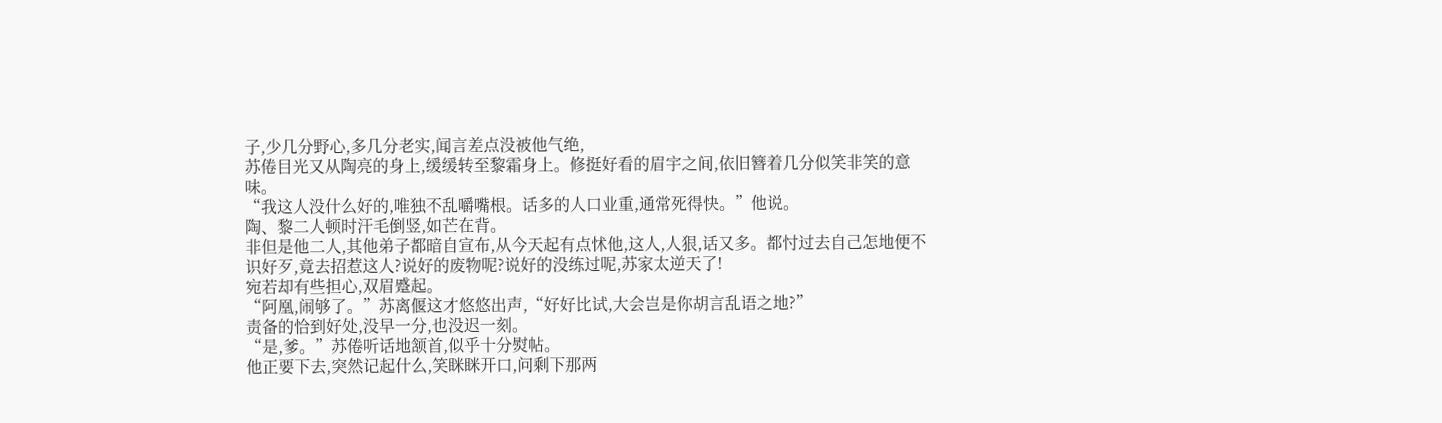子,少几分野心,多几分老实,闻言差点没被他气绝,
苏倦目光又从陶亮的身上,缓缓转至黎霜身上。修挺好看的眉宇之间,依旧簪着几分似笑非笑的意味。
“我这人没什么好的,唯独不乱嚼嘴根。话多的人口业重,通常死得快。”他说。
陶、黎二人顿时汗毛倒竖,如芒在背。
非但是他二人,其他弟子都暗自宣布,从今天起有点怵他,这人,人狠,话又多。都忖过去自己怎地便不识好歹,竟去招惹这人?说好的废物呢?说好的没练过呢,苏家太逆天了!
宛若却有些担心,双眉蹙起。
“阿凰,闹够了。”苏离偃这才悠悠出声,“好好比试,大会岂是你胡言乱语之地?”
责备的恰到好处,没早一分,也没迟一刻。
“是,爹。”苏倦听话地颔首,似乎十分熨帖。
他正要下去,突然记起什么,笑眯眯开口,问剩下那两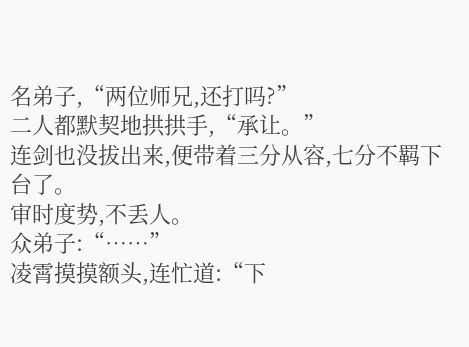名弟子,“两位师兄,还打吗?”
二人都默契地拱拱手,“承让。”
连剑也没拔出来,便带着三分从容,七分不羁下台了。
审时度势,不丢人。
众弟子:“……”
凌霄摸摸额头,连忙道:“下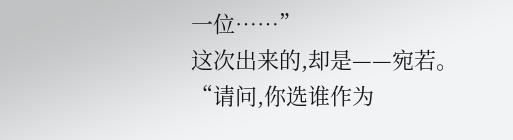一位……”
这次出来的,却是——宛若。
“请问,你选谁作为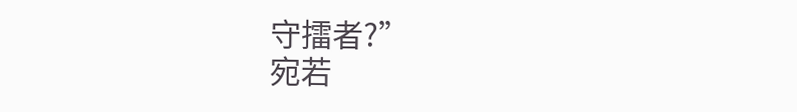守擂者?”
宛若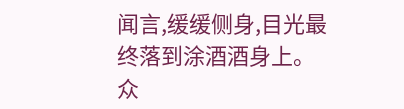闻言,缓缓侧身,目光最终落到涂酒酒身上。
众